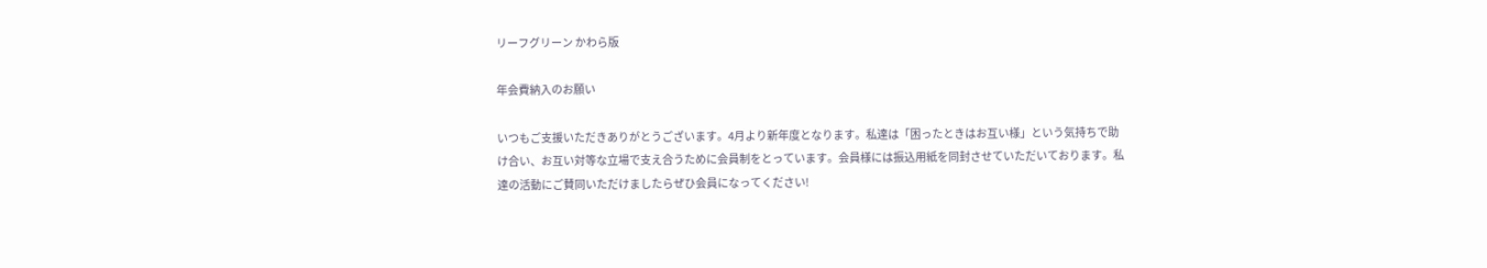リーフグリーン かわら版

年会費納入のお願い

いつもご支援いただきありがとうございます。4月より新年度となります。私達は「困ったときはお互い様」という気持ちで助け合い、お互い対等な立場で支え合うために会員制をとっています。会員様には振込用紙を同封させていただいております。私達の活動にご賛同いただけましたらぜひ会員になってください!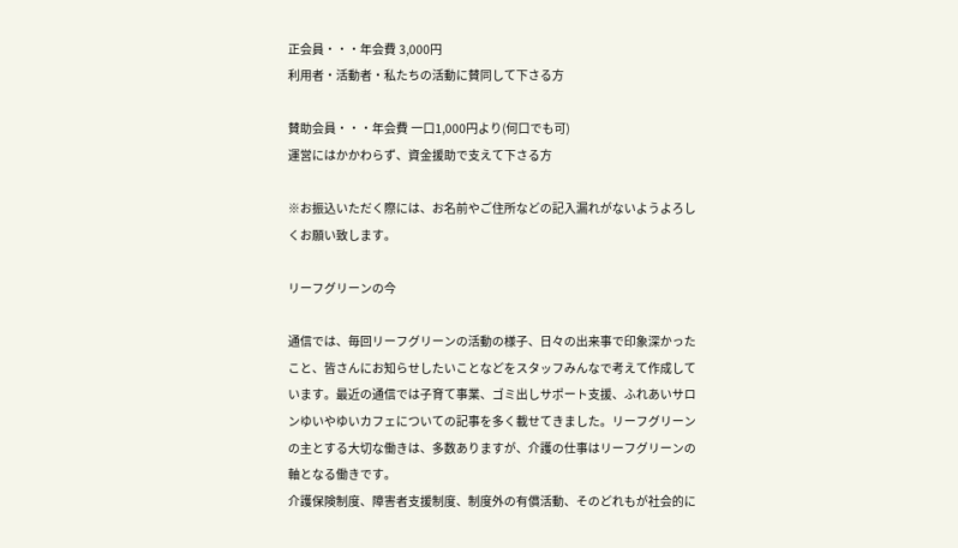正会員・・・年会費 3,000円
利用者・活動者・私たちの活動に賛同して下さる方

賛助会員・・・年会費 一口1,000円より(何口でも可)
運営にはかかわらず、資金援助で支えて下さる方

※お振込いただく際には、お名前やご住所などの記入漏れがないようよろしくお願い致します。

リーフグリーンの今

通信では、毎回リーフグリーンの活動の様子、日々の出来事で印象深かったこと、皆さんにお知らせしたいことなどをスタッフみんなで考えて作成しています。最近の通信では子育て事業、ゴミ出しサポート支援、ふれあいサロンゆいやゆいカフェについての記事を多く載せてきました。リーフグリーンの主とする大切な働きは、多数ありますが、介護の仕事はリーフグリーンの軸となる働きです。
介護保険制度、障害者支援制度、制度外の有償活動、そのどれもが社会的に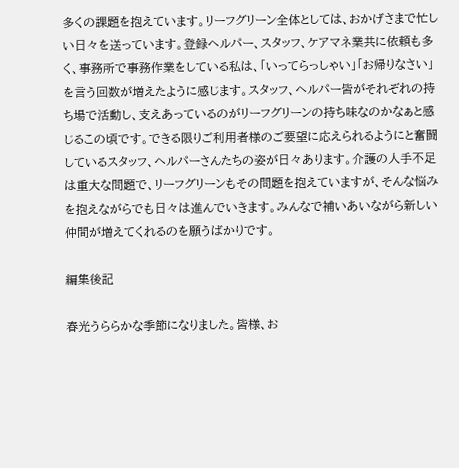多くの課題を抱えています。リーフグリーン全体としては、おかげさまで忙しい日々を送っています。登録ヘルパー、スタッフ、ケアマネ業共に依頼も多く、事務所で事務作業をしている私は、「いってらっしゃい」「お帰りなさい」を言う回数が増えたように感じます。スタッフ、ヘルパー皆がそれぞれの持ち場で活動し、支えあっているのがリーフグリーンの持ち味なのかなぁと感じるこの頃です。できる限りご利用者様のご要望に応えられるようにと奮闘しているスタッフ、ヘルパーさんたちの姿が日々あります。介護の人手不足は重大な問題で、リーフグリーンもその問題を抱えていますが、そんな悩みを抱えながらでも日々は進んでいきます。みんなで補いあいながら新しい仲間が増えてくれるのを願うばかりです。

編集後記

春光うららかな季節になりました。皆様、お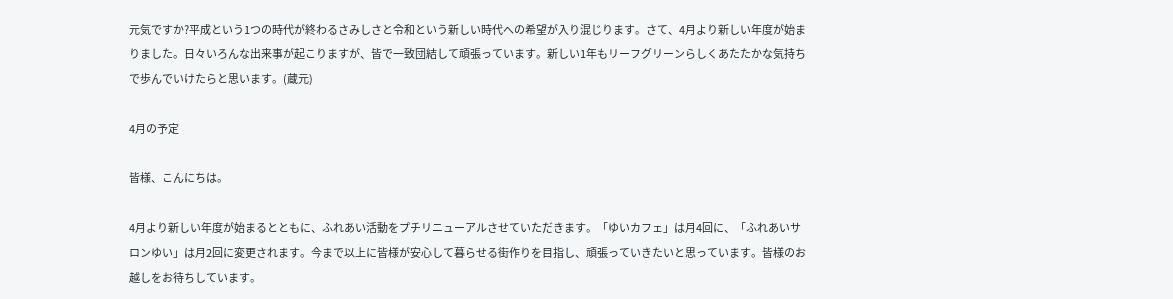元気ですか?平成という1つの時代が終わるさみしさと令和という新しい時代への希望が入り混じります。さて、4月より新しい年度が始まりました。日々いろんな出来事が起こりますが、皆で一致団結して頑張っています。新しい1年もリーフグリーンらしくあたたかな気持ちで歩んでいけたらと思います。(蔵元)

4月の予定

皆様、こんにちは。

4月より新しい年度が始まるとともに、ふれあい活動をプチリニューアルさせていただきます。「ゆいカフェ」は月4回に、「ふれあいサロンゆい」は月2回に変更されます。今まで以上に皆様が安心して暮らせる街作りを目指し、頑張っていきたいと思っています。皆様のお越しをお待ちしています。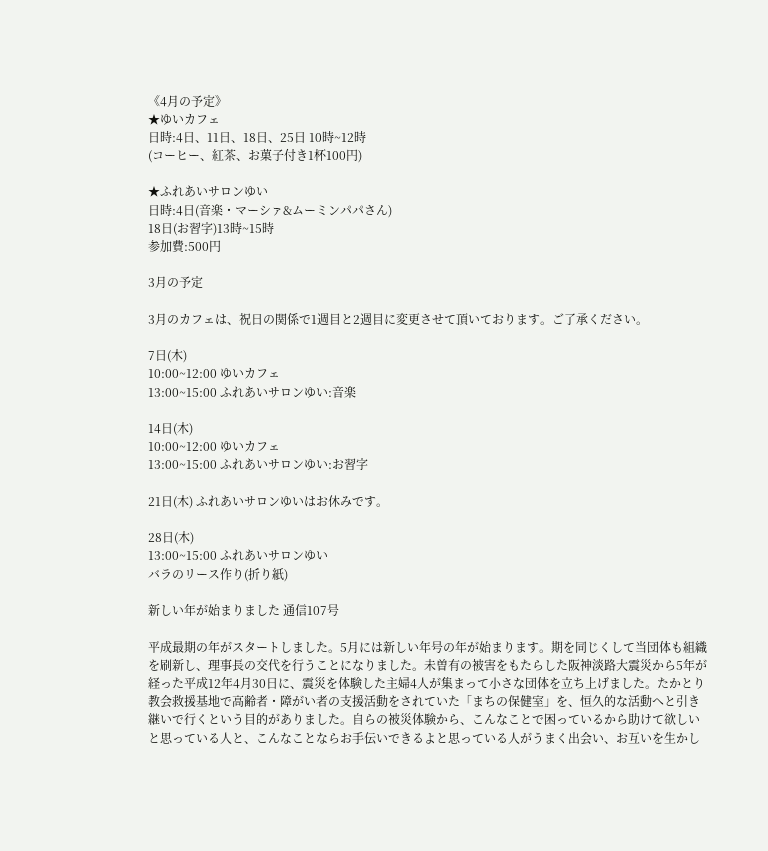《4月の予定》
★ゆいカフェ
日時:4日、11日、18日、25日 10時~12時
(コーヒー、紅茶、お菓子付き1杯100円)

★ふれあいサロンゆい
日時:4日(音楽・マーシァ&ムーミンパパさん)
18日(お習字)13時~15時
参加費:500円

3月の予定

3月のカフェは、祝日の関係で1週目と2週目に変更させて頂いております。ご了承ください。

7日(木)
10:00~12:00 ゆいカフェ
13:00~15:00 ふれあいサロンゆい:音楽

14日(木)
10:00~12:00 ゆいカフェ
13:00~15:00 ふれあいサロンゆい:お習字

21日(木) ふれあいサロンゆいはお休みです。

28日(木)
13:00~15:00 ふれあいサロンゆい
バラのリース作り(折り紙)

新しい年が始まりました 通信107号

平成最期の年がスタートしました。5月には新しい年号の年が始まります。期を同じくして当団体も組織を刷新し、理事長の交代を行うことになりました。未曽有の被害をもたらした阪神淡路大震災から5年が経った平成12年4月30日に、震災を体験した主婦4人が集まって小さな団体を立ち上げました。たかとり教会救援基地で高齢者・障がい者の支援活動をされていた「まちの保健室」を、恒久的な活動へと引き継いで行くという目的がありました。自らの被災体験から、こんなことで困っているから助けて欲しいと思っている人と、こんなことならお手伝いできるよと思っている人がうまく出会い、お互いを生かし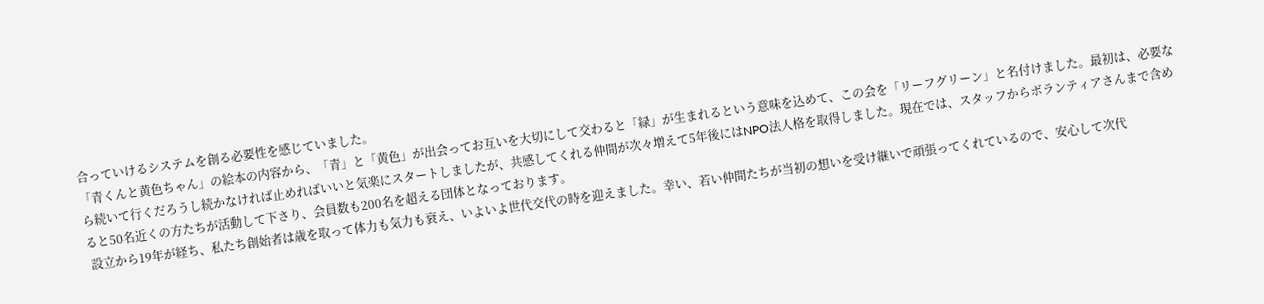合っていけるシステムを創る必要性を感じていました。
「青くんと黄色ちゃん」の絵本の内容から、「青」と「黄色」が出会ってお互いを大切にして交わると「緑」が生まれるという意味を込めて、この会を「リーフグリーン」と名付けました。最初は、必要なら続いて行くだろうし続かなければ止めればいいと気楽にスタートしましたが、共感してくれる仲間が次々増えて5年後にはNPO法人格を取得しました。現在では、スタッフからボランティアさんまで含めると50名近くの方たちが活動して下さり、会員数も200名を超える団体となっております。
 設立から19年が経ち、私たち創始者は歳を取って体力も気力も衰え、いよいよ世代交代の時を迎えました。幸い、若い仲間たちが当初の想いを受け継いで頑張ってくれているので、安心して次代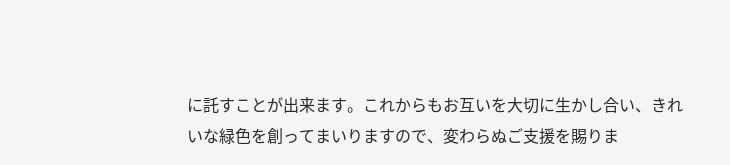に託すことが出来ます。これからもお互いを大切に生かし合い、きれいな緑色を創ってまいりますので、変わらぬご支援を賜りま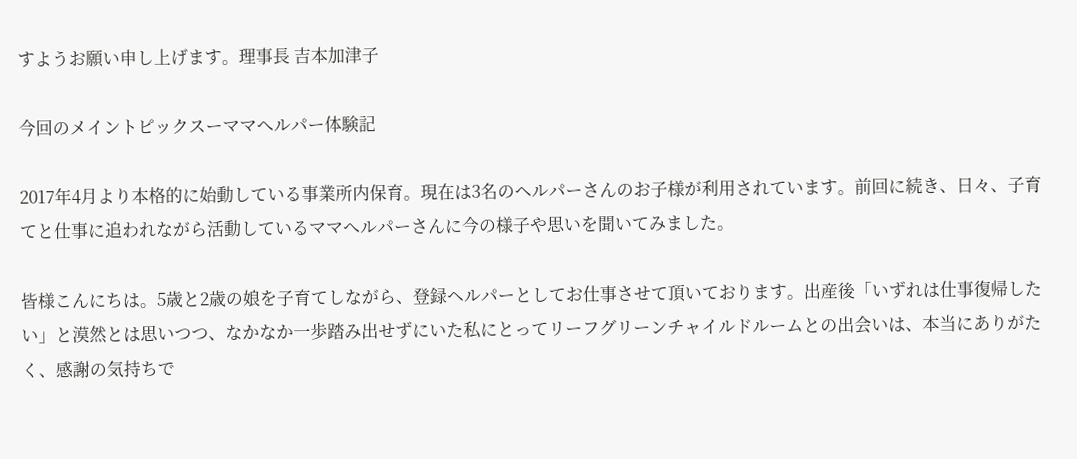すようお願い申し上げます。理事長 吉本加津子

今回のメイントピックスーママへルパー体験記

2017年4月より本格的に始動している事業所内保育。現在は3名のヘルパーさんのお子様が利用されています。前回に続き、日々、子育てと仕事に追われながら活動しているママへルパーさんに今の様子や思いを聞いてみました。

皆様こんにちは。5歳と2歳の娘を子育てしながら、登録ヘルパーとしてお仕事させて頂いております。出産後「いずれは仕事復帰したい」と漠然とは思いつつ、なかなか一歩踏み出せずにいた私にとってリーフグリーンチャイルドルームとの出会いは、本当にありがたく、感謝の気持ちで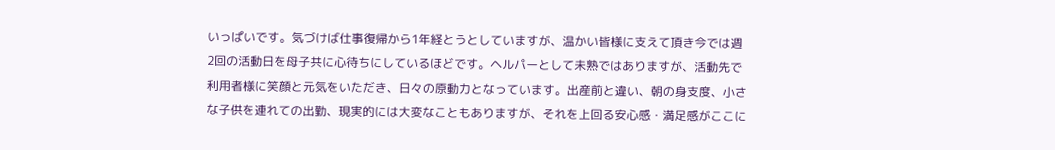いっぱいです。気づけば仕事復帰から1年経とうとしていますが、温かい皆様に支えて頂き今では週2回の活動日を母子共に心待ちにしているほどです。ヘルパーとして未熟ではありますが、活動先で利用者様に笑顔と元気をいただき、日々の原動力となっています。出産前と違い、朝の身支度、小さな子供を連れての出勤、現実的には大変なこともありますが、それを上回る安心感・満足感がここに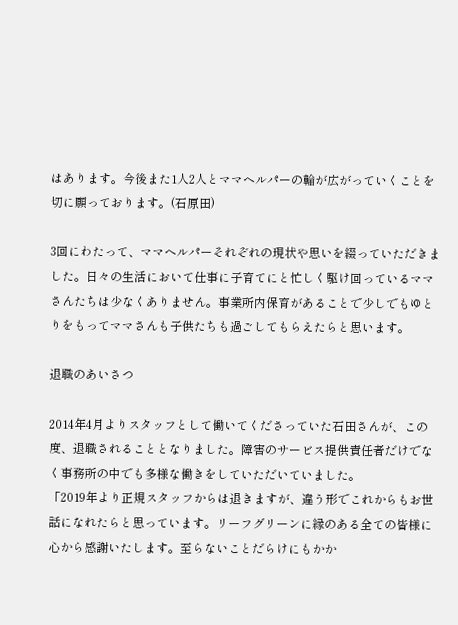はあります。今後また1人2人とママヘルパーの輪が広がっていくことを切に願っております。(石原田)

3回にわたって、ママヘルパーそれぞれの現状や思いを綴っていただきました。日々の生活において仕事に子育てにと忙しく駆け回っているママさんたちは少なくありません。事業所内保育があることで少しでもゆとりをもってママさんも子供たちも過ごしてもらえたらと思います。

退職のあいさつ

2014年4月よりスタッフとして働いてくださっていた石田さんが、この度、退職されることとなりました。障害のサービス提供責任者だけでなく事務所の中でも多様な働きをしていただいていました。
「2019年より正規スタッフからは退きますが、違う形でこれからもお世話になれたらと思っています。リーフグリーンに縁のある全ての皆様に心から感謝いたします。至らないことだらけにもかか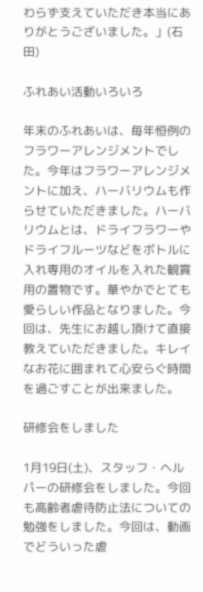わらず支えていただき本当にありがとうございました。」(石田)

ふれあい活動いろいろ

年末のふれあいは、毎年恒例のフラワーアレンジメントでした。今年はフラワーアレンジメントに加え、ハーバリウムも作らせていただきました。ハーバリウムとは、ドライフラワーやドライフルーツなどをボトルに入れ専用のオイルを入れた観賞用の置物です。華やかでとても愛らしい作品となりました。今回は、先生にお越し頂けて直接教えていただきました。キレイなお花に囲まれて心安らぐ時間を過ごすことが出来ました。

研修会をしました

1月19日(土)、スタッフ・ヘルパーの研修会をしました。今回も高齢者虐待防止法についての勉強をしました。今回は、動画でどういった虐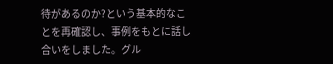待があるのか?という基本的なことを再確認し、事例をもとに話し合いをしました。グル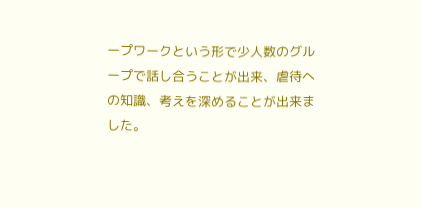ープワークという形で少人数のグループで話し合うことが出来、虐待への知識、考えを深めることが出来ました。